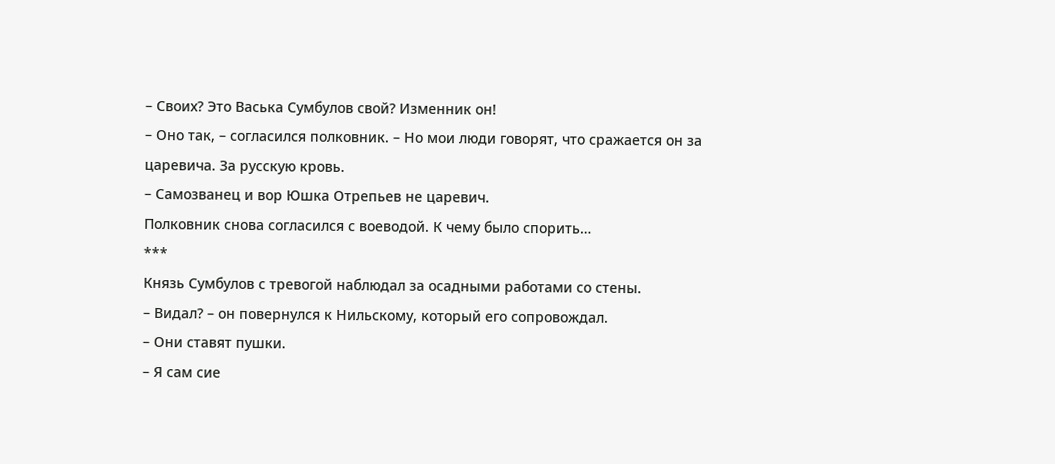– Своих? Это Васька Сумбулов свой? Изменник он!
– Оно так, – согласился полковник. – Но мои люди говорят, что сражается он за царевича. За русскую кровь.
– Самозванец и вор Юшка Отрепьев не царевич.
Полковник снова согласился с воеводой. К чему было спорить…
***
Князь Сумбулов с тревогой наблюдал за осадными работами со стены.
– Видал? – он повернулся к Нильскому, который его сопровождал.
– Они ставят пушки.
– Я сам сие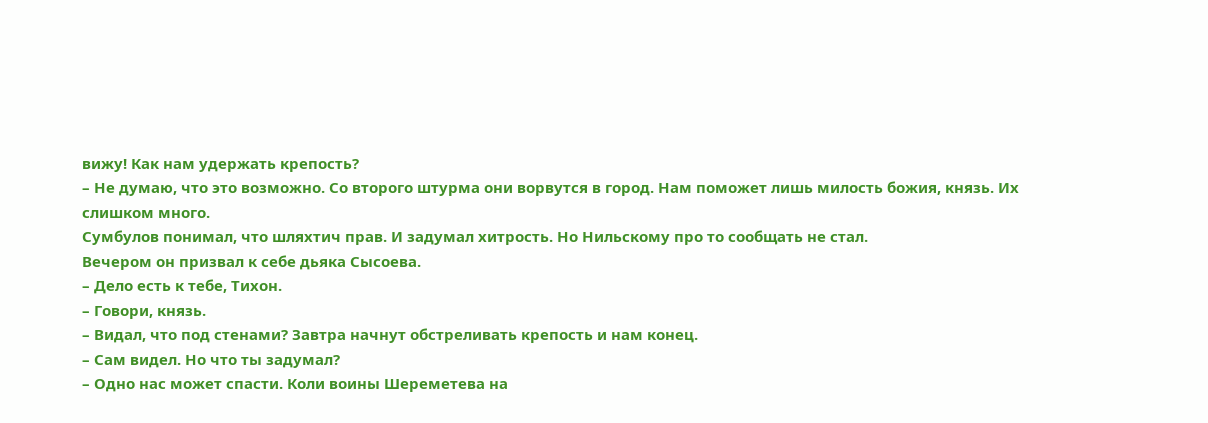вижу! Как нам удержать крепость?
– Не думаю, что это возможно. Со второго штурма они ворвутся в город. Нам поможет лишь милость божия, князь. Их слишком много.
Сумбулов понимал, что шляхтич прав. И задумал хитрость. Но Нильскому про то сообщать не стал.
Вечером он призвал к себе дьяка Сысоева.
– Дело есть к тебе, Тихон.
– Говори, князь.
– Видал, что под стенами? Завтра начнут обстреливать крепость и нам конец.
– Сам видел. Но что ты задумал?
– Одно нас может спасти. Коли воины Шереметева на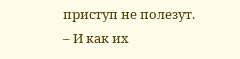приступ не полезут.
– И как их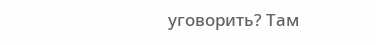уговорить? Там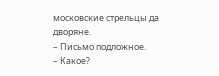московские стрельцы да дворяне.
– Письмо подложное.
– Какое?